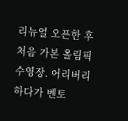리뉴얼 오픈한 후 처음 가본 올림픽 수영장. 어리버리하다가 벤토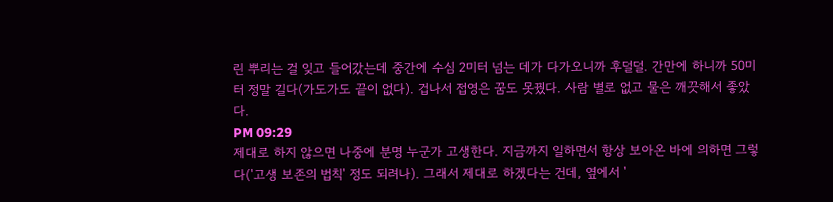린 뿌리는 걸 잊고 들어갔는데 중간에 수심 2미터 넘는 데가 다가오니까 후덜덜. 간만에 하니까 50미터 정말 길다(가도가도 끝이 없다). 겁나서 접영은 꿈도 못꿨다. 사람 별로 없고 물은 깨끗해서 좋았다.
PM 09:29
제대로 하지 않으면 나중에 분명 누군가 고생한다. 지금까지 일하면서 항상 보아온 바에 의하면 그렇다('고생 보존의 법칙' 정도 되려나). 그래서 제대로 하겠다는 건데, 옆에서 '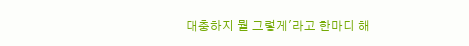대충하지 뭘 그렇게'라고 한마디 해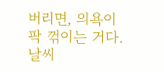버리면, 의욕이 팍 꺾이는 거다. 날씨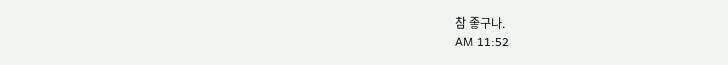참 좋구나.
AM 11:52